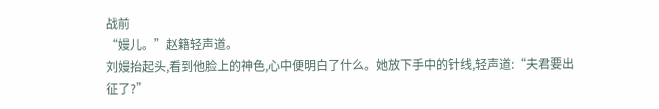战前
“嫚儿。”赵籍轻声道。
刘嫚抬起头,看到他脸上的神色,心中便明白了什么。她放下手中的针线,轻声道:“夫君要出征了?”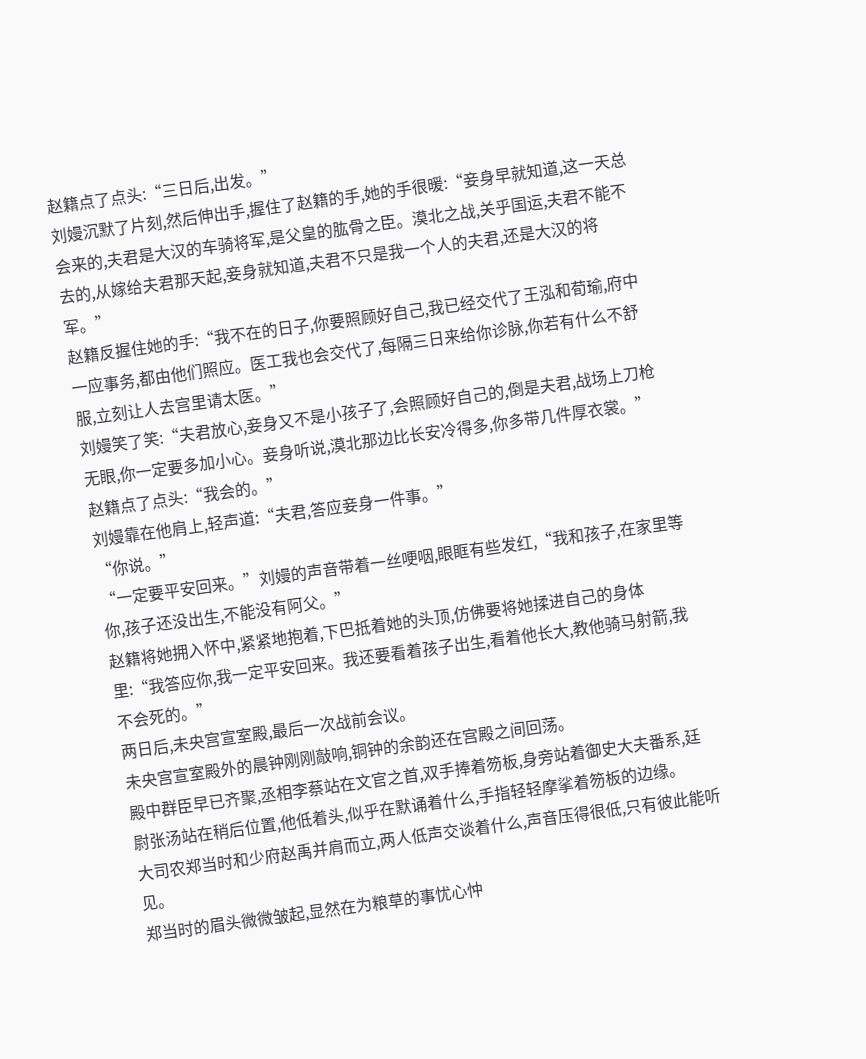赵籍点了点头:“三日后,出发。”
刘嫚沉默了片刻,然后伸出手,握住了赵籍的手,她的手很暖:“妾身早就知道,这一天总会来的,夫君是大汉的车骑将军,是父皇的肱骨之臣。漠北之战,关乎国运,夫君不能不去的,从嫁给夫君那天起,妾身就知道,夫君不只是我一个人的夫君,还是大汉的将军。”
赵籍反握住她的手:“我不在的日子,你要照顾好自己,我已经交代了王泓和荀瑜,府中一应事务,都由他们照应。医工我也会交代了,每隔三日来给你诊脉,你若有什么不舒服,立刻让人去宫里请太医。”
刘嫚笑了笑:“夫君放心,妾身又不是小孩子了,会照顾好自己的,倒是夫君,战场上刀枪无眼,你一定要多加小心。妾身听说,漠北那边比长安冷得多,你多带几件厚衣裳。”
赵籍点了点头:“我会的。”
刘嫚靠在他肩上,轻声道:“夫君,答应妾身一件事。”
“你说。”
“一定要平安回来。”刘嫚的声音带着一丝哽咽,眼眶有些发红,“我和孩子,在家里等你,孩子还没出生,不能没有阿父。”
赵籍将她拥入怀中,紧紧地抱着,下巴抵着她的头顶,仿佛要将她揉进自己的身体里:“我答应你,我一定平安回来。我还要看着孩子出生,看着他长大,教他骑马射箭,我不会死的。”
两日后,未央宫宣室殿,最后一次战前会议。
未央宫宣室殿外的晨钟刚刚敲响,铜钟的余韵还在宫殿之间回荡。
殿中群臣早已齐聚,丞相李蔡站在文官之首,双手捧着笏板,身旁站着御史大夫番系,廷尉张汤站在稍后位置,他低着头,似乎在默诵着什么,手指轻轻摩挲着笏板的边缘。
大司农郑当时和少府赵禹并肩而立,两人低声交谈着什么,声音压得很低,只有彼此能听见。
郑当时的眉头微微皱起,显然在为粮草的事忧心忡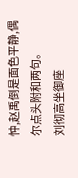忡,赵禹倒是面色平静,偶尔点头附和两句。
刘彻高坐御座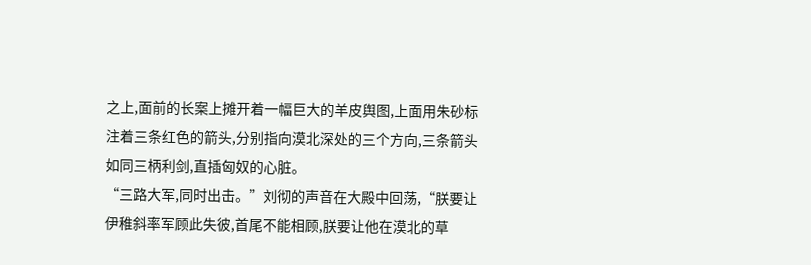之上,面前的长案上摊开着一幅巨大的羊皮舆图,上面用朱砂标注着三条红色的箭头,分别指向漠北深处的三个方向,三条箭头如同三柄利剑,直插匈奴的心脏。
“三路大军,同时出击。”刘彻的声音在大殿中回荡,“朕要让伊稚斜率军顾此失彼,首尾不能相顾,朕要让他在漠北的草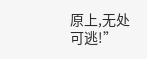原上,无处可逃!”